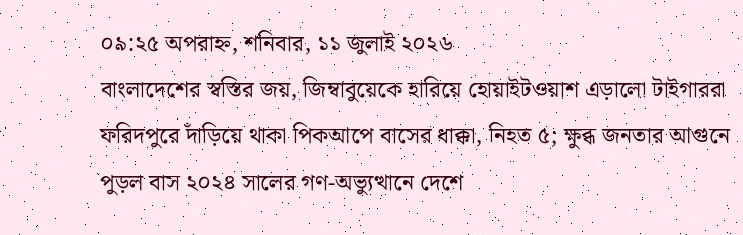০৯:২৫ অপরাহ্ন, শনিবার, ১১ জুলাই ২০২৬
বাংলাদেশের স্বস্তির জয়, জিম্বাবুয়েকে হারিয়ে হোয়াইটওয়াশ এড়ালো টাইগাররা ফরিদপুরে দাঁড়িয়ে থাকা পিকআপে বাসের ধাক্কা, নিহত ৫; ক্ষুব্ধ জনতার আগুনে পুড়ল বাস ২০২৪ সালের গণ-অভ্যুত্থানে দেশে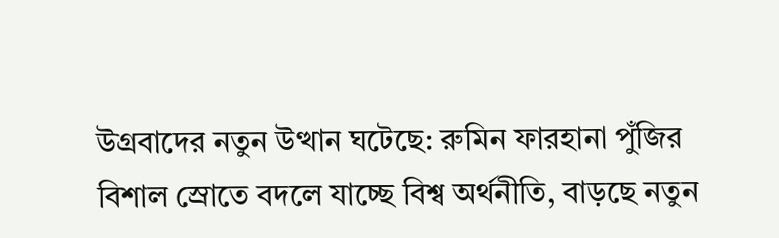উগ্রবাদের নতুন উত্থান ঘটেছে: রুমিন ফারহানা পুঁজির বিশাল স্রোতে বদলে যাচ্ছে বিশ্ব অর্থনীতি, বাড়ছে নতুন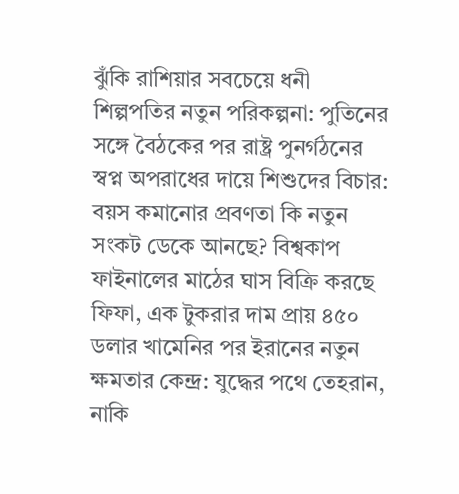ঝুঁকি রাশিয়ার সবচেয়ে ধনী শিল্পপতির নতুন পরিকল্পনা: পুতিনের সঙ্গে বৈঠকের পর রাষ্ট্র পুনর্গঠনের স্বপ্ন অপরাধের দায়ে শিশুদের বিচার: বয়স কমানোর প্রবণতা কি নতুন সংকট ডেকে আনছে? বিশ্বকাপ ফাইনালের মাঠের ঘাস বিক্রি করছে ফিফা, এক টুকরার দাম প্রায় ৪৫০ ডলার খামেনির পর ইরানের নতুন ক্ষমতার কেন্দ্র: যুদ্ধের পথে তেহরান, নাকি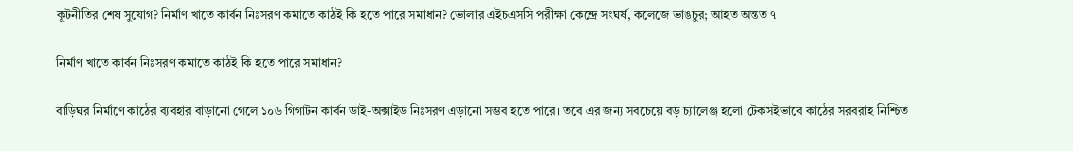কূটনীতির শেষ সুযোগ? নির্মাণ খাতে কার্বন নিঃসরণ কমাতে কাঠই কি হতে পারে সমাধান? ভোলার এইচএসসি পরীক্ষা কেন্দ্রে সংঘর্ষ, কলেজে ভাঙচুর; আহত অন্তত ৭

নির্মাণ খাতে কার্বন নিঃসরণ কমাতে কাঠই কি হতে পারে সমাধান?

বাড়িঘর নির্মাণে কাঠের ব্যবহার বাড়ানো গেলে ১০৬ গিগাটন কার্বন ডাই-অক্সাইড নিঃসরণ এড়ানো সম্ভব হতে পারে। তবে এর জন্য সবচেয়ে বড় চ্যালেঞ্জ হলো টেকসইভাবে কাঠের সরবরাহ নিশ্চিত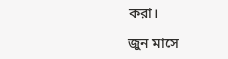করা।

জুন মাসে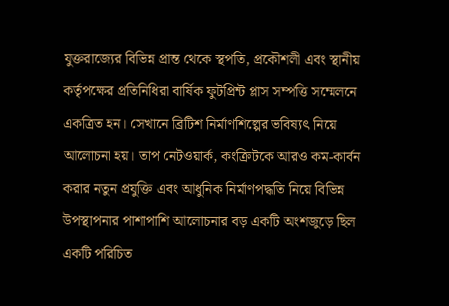যুক্তরাজ্যের বিভিন্ন প্রান্ত থেকে স্থপতি, প্রকৌশলী এবং স্থানীয় কর্তৃপক্ষের প্রতিনিধিরা বার্ষিক ফুটপ্রিন্ট প্লাস সম্পত্তি সম্মেলনে একত্রিত হন। সেখানে ব্রিটিশ নির্মাণশিল্পের ভবিষ্যৎ নিয়ে আলোচনা হয়। তাপ নেটওয়ার্ক, কংক্রিটকে আরও কম-কার্বন করার নতুন প্রযুক্তি এবং আধুনিক নির্মাণপদ্ধতি নিয়ে বিভিন্ন উপস্থাপনার পাশাপাশি আলোচনার বড় একটি অংশজুড়ে ছিল একটি পরিচিত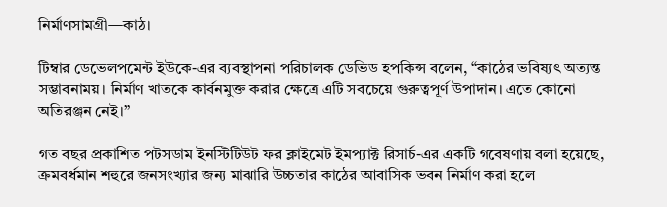নির্মাণসামগ্রী—কাঠ।

টিম্বার ডেভেলপমেন্ট ইউকে-এর ব্যবস্থাপনা পরিচালক ডেভিড হপকিন্স বলেন, “কাঠের ভবিষ্যৎ অত্যন্ত সম্ভাবনাময়। নির্মাণ খাতকে কার্বনমুক্ত করার ক্ষেত্রে এটি সবচেয়ে গুরুত্বপূর্ণ উপাদান। এতে কোনো অতিরঞ্জন নেই।”

গত বছর প্রকাশিত পটসডাম ইনস্টিটিউট ফর ক্লাইমেট ইমপ্যাক্ট রিসার্চ-এর একটি গবেষণায় বলা হয়েছে, ক্রমবর্ধমান শহুরে জনসংখ্যার জন্য মাঝারি উচ্চতার কাঠের আবাসিক ভবন নির্মাণ করা হলে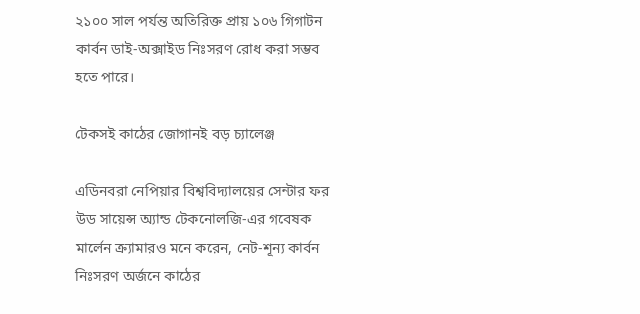২১০০ সাল পর্যন্ত অতিরিক্ত প্রায় ১০৬ গিগাটন কার্বন ডাই-অক্সাইড নিঃসরণ রোধ করা সম্ভব হতে পারে।

টেকসই কাঠের জোগানই বড় চ্যালেঞ্জ

এডিনবরা নেপিয়ার বিশ্ববিদ্যালয়ের সেন্টার ফর উড সায়েন্স অ্যান্ড টেকনোলজি-এর গবেষক মার্লেন ক্র্যামারও মনে করেন, নেট-শূন্য কার্বন নিঃসরণ অর্জনে কাঠের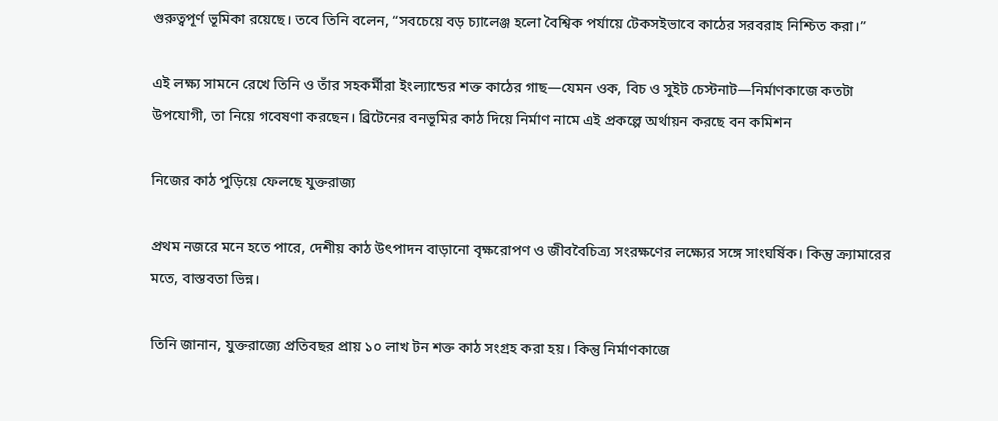গুরুত্বপূর্ণ ভূমিকা রয়েছে। তবে তিনি বলেন, “সবচেয়ে বড় চ্যালেঞ্জ হলো বৈশ্বিক পর্যায়ে টেকসইভাবে কাঠের সরবরাহ নিশ্চিত করা।”

এই লক্ষ্য সামনে রেখে তিনি ও তাঁর সহকর্মীরা ইংল্যান্ডের শক্ত কাঠের গাছ—যেমন ওক, বিচ ও সুইট চেস্টনাট—নির্মাণকাজে কতটা উপযোগী, তা নিয়ে গবেষণা করছেন। ব্রিটেনের বনভূমির কাঠ দিয়ে নির্মাণ নামে এই প্রকল্পে অর্থায়ন করছে বন কমিশন

নিজের কাঠ পুড়িয়ে ফেলছে যুক্তরাজ্য

প্রথম নজরে মনে হতে পারে, দেশীয় কাঠ উৎপাদন বাড়ানো বৃক্ষরোপণ ও জীববৈচিত্র্য সংরক্ষণের লক্ষ্যের সঙ্গে সাংঘর্ষিক। কিন্তু ক্র্যামারের মতে, বাস্তবতা ভিন্ন।

তিনি জানান, যুক্তরাজ্যে প্রতিবছর প্রায় ১০ লাখ টন শক্ত কাঠ সংগ্রহ করা হয়। কিন্তু নির্মাণকাজে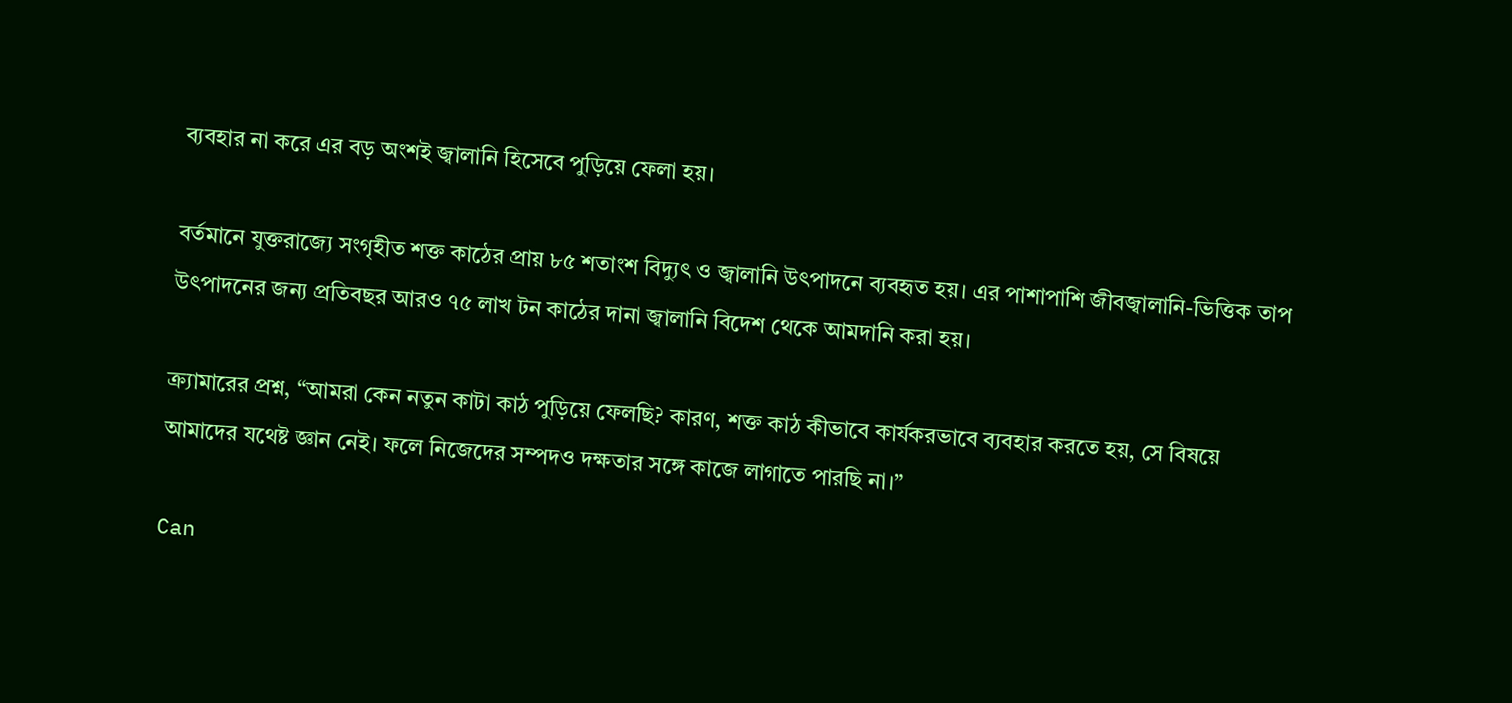ব্যবহার না করে এর বড় অংশই জ্বালানি হিসেবে পুড়িয়ে ফেলা হয়।

বর্তমানে যুক্তরাজ্যে সংগৃহীত শক্ত কাঠের প্রায় ৮৫ শতাংশ বিদ্যুৎ ও জ্বালানি উৎপাদনে ব্যবহৃত হয়। এর পাশাপাশি জীবজ্বালানি-ভিত্তিক তাপ উৎপাদনের জন্য প্রতিবছর আরও ৭৫ লাখ টন কাঠের দানা জ্বালানি বিদেশ থেকে আমদানি করা হয়।

ক্র্যামারের প্রশ্ন, “আমরা কেন নতুন কাটা কাঠ পুড়িয়ে ফেলছি? কারণ, শক্ত কাঠ কীভাবে কার্যকরভাবে ব্যবহার করতে হয়, সে বিষয়ে আমাদের যথেষ্ট জ্ঞান নেই। ফলে নিজেদের সম্পদও দক্ষতার সঙ্গে কাজে লাগাতে পারছি না।”

Can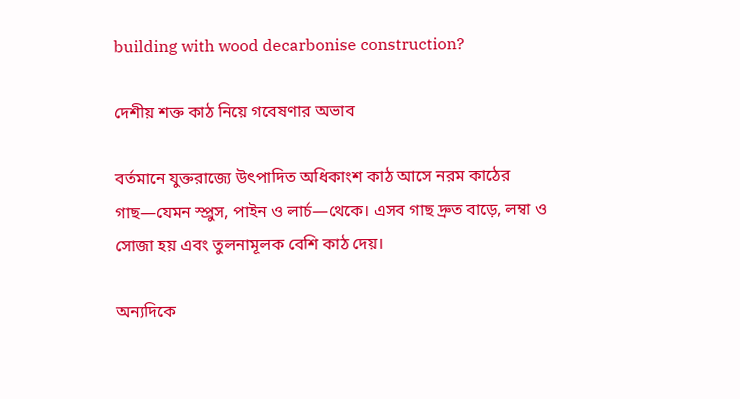building with wood decarbonise construction?

দেশীয় শক্ত কাঠ নিয়ে গবেষণার অভাব

বর্তমানে যুক্তরাজ্যে উৎপাদিত অধিকাংশ কাঠ আসে নরম কাঠের গাছ—যেমন স্প্রুস, পাইন ও লার্চ—থেকে। এসব গাছ দ্রুত বাড়ে, লম্বা ও সোজা হয় এবং তুলনামূলক বেশি কাঠ দেয়।

অন্যদিকে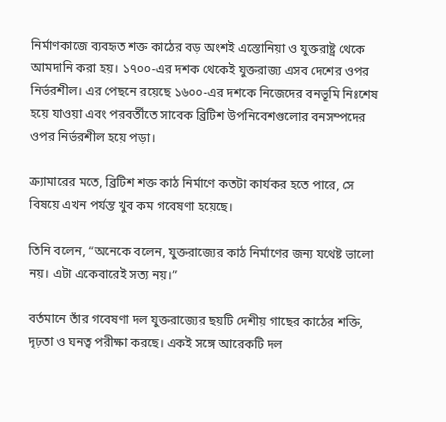নির্মাণকাজে ব্যবহৃত শক্ত কাঠের বড় অংশই এস্তোনিয়া ও যুক্তরাষ্ট্র থেকে আমদানি করা হয়। ১৭০০-এর দশক থেকেই যুক্তরাজ্য এসব দেশের ওপর নির্ভরশীল। এর পেছনে রয়েছে ১৬০০-এর দশকে নিজেদের বনভূমি নিঃশেষ হয়ে যাওয়া এবং পরবর্তীতে সাবেক ব্রিটিশ উপনিবেশগুলোর বনসম্পদের ওপর নির্ভরশীল হয়ে পড়া।

ক্র্যামারের মতে, ব্রিটিশ শক্ত কাঠ নির্মাণে কতটা কার্যকর হতে পারে, সে বিষয়ে এখন পর্যন্ত খুব কম গবেষণা হয়েছে।

তিনি বলেন, “অনেকে বলেন, যুক্তরাজ্যের কাঠ নির্মাণের জন্য যথেষ্ট ভালো নয়। এটা একেবারেই সত্য নয়।”

বর্তমানে তাঁর গবেষণা দল যুক্তরাজ্যের ছয়টি দেশীয় গাছের কাঠের শক্তি, দৃঢ়তা ও ঘনত্ব পরীক্ষা করছে। একই সঙ্গে আরেকটি দল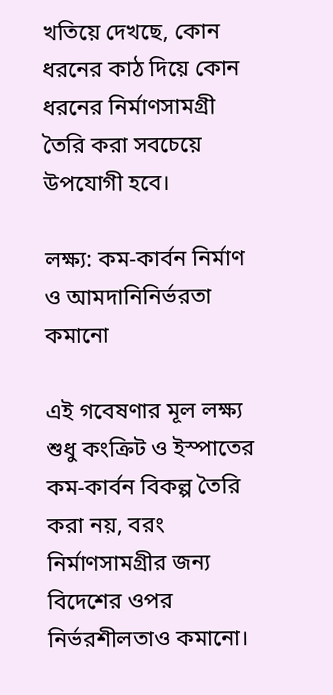খতিয়ে দেখছে, কোন ধরনের কাঠ দিয়ে কোন ধরনের নির্মাণসামগ্রী তৈরি করা সবচেয়ে উপযোগী হবে।

লক্ষ্য: কম-কার্বন নির্মাণ ও আমদানিনির্ভরতা কমানো

এই গবেষণার মূল লক্ষ্য শুধু কংক্রিট ও ইস্পাতের কম-কার্বন বিকল্প তৈরি করা নয়, বরং নির্মাণসামগ্রীর জন্য বিদেশের ওপর নির্ভরশীলতাও কমানো।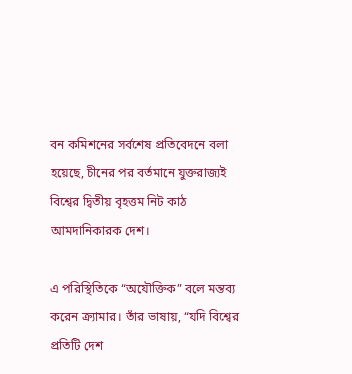বন কমিশনের সর্বশেষ প্রতিবেদনে বলা হয়েছে, চীনের পর বর্তমানে যুক্তরাজ্যই বিশ্বের দ্বিতীয় বৃহত্তম নিট কাঠ আমদানিকারক দেশ।

এ পরিস্থিতিকে “অযৌক্তিক” বলে মন্তব্য করেন ক্র্যামার। তাঁর ভাষায়, “যদি বিশ্বের প্রতিটি দেশ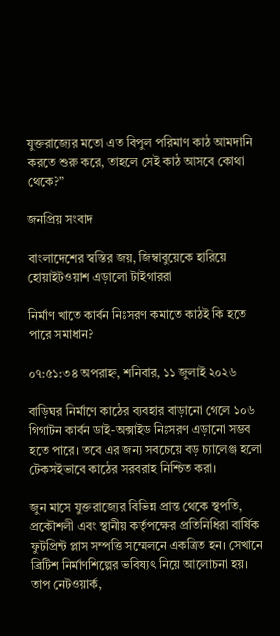যুক্তরাজ্যের মতো এত বিপুল পরিমাণ কাঠ আমদানি করতে শুরু করে, তাহলে সেই কাঠ আসবে কোথা থেকে?”

জনপ্রিয় সংবাদ

বাংলাদেশের স্বস্তির জয়, জিম্বাবুয়েকে হারিয়ে হোয়াইটওয়াশ এড়ালো টাইগাররা

নির্মাণ খাতে কার্বন নিঃসরণ কমাতে কাঠই কি হতে পারে সমাধান?

০৭:৫১:৩৪ অপরাহ্ন, শনিবার, ১১ জুলাই ২০২৬

বাড়িঘর নির্মাণে কাঠের ব্যবহার বাড়ানো গেলে ১০৬ গিগাটন কার্বন ডাই-অক্সাইড নিঃসরণ এড়ানো সম্ভব হতে পারে। তবে এর জন্য সবচেয়ে বড় চ্যালেঞ্জ হলো টেকসইভাবে কাঠের সরবরাহ নিশ্চিত করা।

জুন মাসে যুক্তরাজ্যের বিভিন্ন প্রান্ত থেকে স্থপতি, প্রকৌশলী এবং স্থানীয় কর্তৃপক্ষের প্রতিনিধিরা বার্ষিক ফুটপ্রিন্ট প্লাস সম্পত্তি সম্মেলনে একত্রিত হন। সেখানে ব্রিটিশ নির্মাণশিল্পের ভবিষ্যৎ নিয়ে আলোচনা হয়। তাপ নেটওয়ার্ক,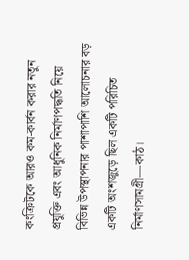কংক্রিটকে আরও কম-কার্বন করার নতুন প্রযুক্তি এবং আধুনিক নির্মাণপদ্ধতি নিয়ে বিভিন্ন উপস্থাপনার পাশাপাশি আলোচনার বড় একটি অংশজুড়ে ছিল একটি পরিচিত নির্মাণসামগ্রী—কাঠ।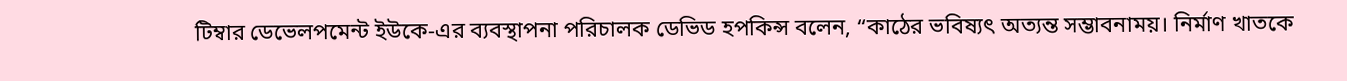টিম্বার ডেভেলপমেন্ট ইউকে-এর ব্যবস্থাপনা পরিচালক ডেভিড হপকিন্স বলেন, “কাঠের ভবিষ্যৎ অত্যন্ত সম্ভাবনাময়। নির্মাণ খাতকে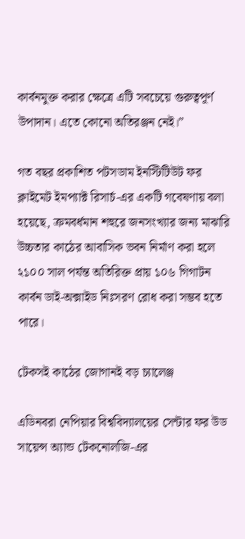কার্বনমুক্ত করার ক্ষেত্রে এটি সবচেয়ে গুরুত্বপূর্ণ উপাদান। এতে কোনো অতিরঞ্জন নেই।”

গত বছর প্রকাশিত পটসডাম ইনস্টিটিউট ফর ক্লাইমেট ইমপ্যাক্ট রিসার্চ-এর একটি গবেষণায় বলা হয়েছে, ক্রমবর্ধমান শহুরে জনসংখ্যার জন্য মাঝারি উচ্চতার কাঠের আবাসিক ভবন নির্মাণ করা হলে ২১০০ সাল পর্যন্ত অতিরিক্ত প্রায় ১০৬ গিগাটন কার্বন ডাই-অক্সাইড নিঃসরণ রোধ করা সম্ভব হতে পারে।

টেকসই কাঠের জোগানই বড় চ্যালেঞ্জ

এডিনবরা নেপিয়ার বিশ্ববিদ্যালয়ের সেন্টার ফর উড সায়েন্স অ্যান্ড টেকনোলজি-এর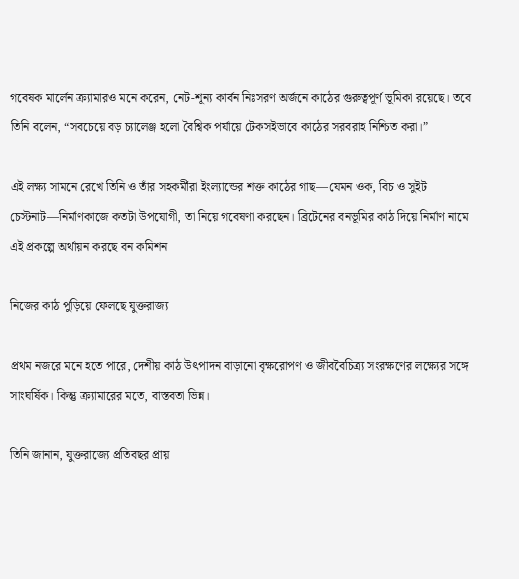গবেষক মার্লেন ক্র্যামারও মনে করেন, নেট-শূন্য কার্বন নিঃসরণ অর্জনে কাঠের গুরুত্বপূর্ণ ভূমিকা রয়েছে। তবে তিনি বলেন, “সবচেয়ে বড় চ্যালেঞ্জ হলো বৈশ্বিক পর্যায়ে টেকসইভাবে কাঠের সরবরাহ নিশ্চিত করা।”

এই লক্ষ্য সামনে রেখে তিনি ও তাঁর সহকর্মীরা ইংল্যান্ডের শক্ত কাঠের গাছ—যেমন ওক, বিচ ও সুইট চেস্টনাট—নির্মাণকাজে কতটা উপযোগী, তা নিয়ে গবেষণা করছেন। ব্রিটেনের বনভূমির কাঠ দিয়ে নির্মাণ নামে এই প্রকল্পে অর্থায়ন করছে বন কমিশন

নিজের কাঠ পুড়িয়ে ফেলছে যুক্তরাজ্য

প্রথম নজরে মনে হতে পারে, দেশীয় কাঠ উৎপাদন বাড়ানো বৃক্ষরোপণ ও জীববৈচিত্র্য সংরক্ষণের লক্ষ্যের সঙ্গে সাংঘর্ষিক। কিন্তু ক্র্যামারের মতে, বাস্তবতা ভিন্ন।

তিনি জানান, যুক্তরাজ্যে প্রতিবছর প্রায়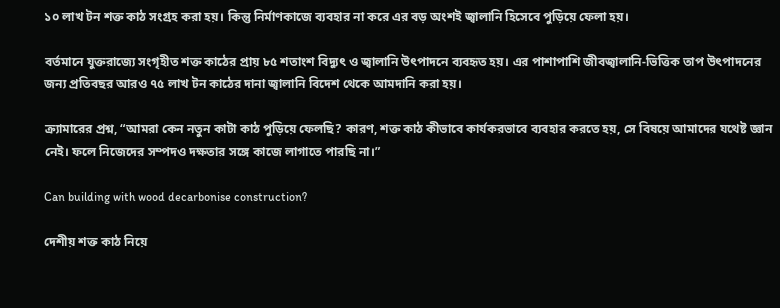১০ লাখ টন শক্ত কাঠ সংগ্রহ করা হয়। কিন্তু নির্মাণকাজে ব্যবহার না করে এর বড় অংশই জ্বালানি হিসেবে পুড়িয়ে ফেলা হয়।

বর্তমানে যুক্তরাজ্যে সংগৃহীত শক্ত কাঠের প্রায় ৮৫ শতাংশ বিদ্যুৎ ও জ্বালানি উৎপাদনে ব্যবহৃত হয়। এর পাশাপাশি জীবজ্বালানি-ভিত্তিক তাপ উৎপাদনের জন্য প্রতিবছর আরও ৭৫ লাখ টন কাঠের দানা জ্বালানি বিদেশ থেকে আমদানি করা হয়।

ক্র্যামারের প্রশ্ন, “আমরা কেন নতুন কাটা কাঠ পুড়িয়ে ফেলছি? কারণ, শক্ত কাঠ কীভাবে কার্যকরভাবে ব্যবহার করতে হয়, সে বিষয়ে আমাদের যথেষ্ট জ্ঞান নেই। ফলে নিজেদের সম্পদও দক্ষতার সঙ্গে কাজে লাগাতে পারছি না।”

Can building with wood decarbonise construction?

দেশীয় শক্ত কাঠ নিয়ে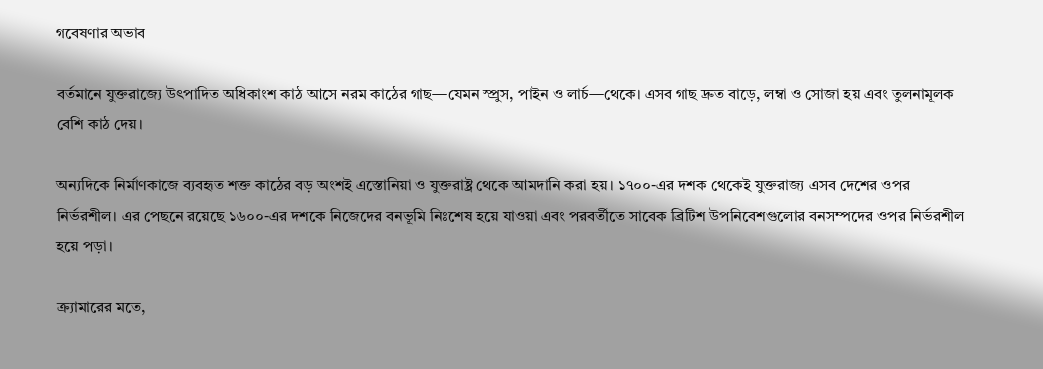গবেষণার অভাব

বর্তমানে যুক্তরাজ্যে উৎপাদিত অধিকাংশ কাঠ আসে নরম কাঠের গাছ—যেমন স্প্রুস, পাইন ও লার্চ—থেকে। এসব গাছ দ্রুত বাড়ে, লম্বা ও সোজা হয় এবং তুলনামূলক বেশি কাঠ দেয়।

অন্যদিকে নির্মাণকাজে ব্যবহৃত শক্ত কাঠের বড় অংশই এস্তোনিয়া ও যুক্তরাষ্ট্র থেকে আমদানি করা হয়। ১৭০০-এর দশক থেকেই যুক্তরাজ্য এসব দেশের ওপর নির্ভরশীল। এর পেছনে রয়েছে ১৬০০-এর দশকে নিজেদের বনভূমি নিঃশেষ হয়ে যাওয়া এবং পরবর্তীতে সাবেক ব্রিটিশ উপনিবেশগুলোর বনসম্পদের ওপর নির্ভরশীল হয়ে পড়া।

ক্র্যামারের মতে,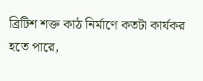ব্রিটিশ শক্ত কাঠ নির্মাণে কতটা কার্যকর হতে পারে,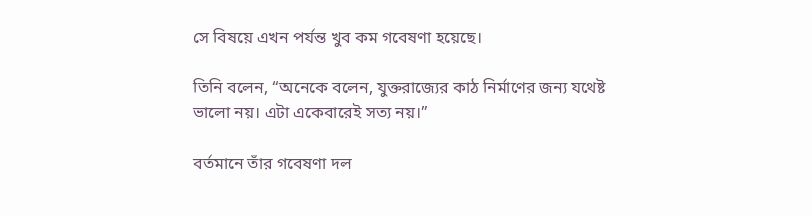সে বিষয়ে এখন পর্যন্ত খুব কম গবেষণা হয়েছে।

তিনি বলেন, “অনেকে বলেন, যুক্তরাজ্যের কাঠ নির্মাণের জন্য যথেষ্ট ভালো নয়। এটা একেবারেই সত্য নয়।”

বর্তমানে তাঁর গবেষণা দল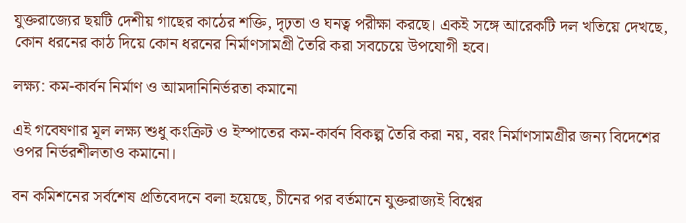যুক্তরাজ্যের ছয়টি দেশীয় গাছের কাঠের শক্তি, দৃঢ়তা ও ঘনত্ব পরীক্ষা করছে। একই সঙ্গে আরেকটি দল খতিয়ে দেখছে, কোন ধরনের কাঠ দিয়ে কোন ধরনের নির্মাণসামগ্রী তৈরি করা সবচেয়ে উপযোগী হবে।

লক্ষ্য: কম-কার্বন নির্মাণ ও আমদানিনির্ভরতা কমানো

এই গবেষণার মূল লক্ষ্য শুধু কংক্রিট ও ইস্পাতের কম-কার্বন বিকল্প তৈরি করা নয়, বরং নির্মাণসামগ্রীর জন্য বিদেশের ওপর নির্ভরশীলতাও কমানো।

বন কমিশনের সর্বশেষ প্রতিবেদনে বলা হয়েছে, চীনের পর বর্তমানে যুক্তরাজ্যই বিশ্বের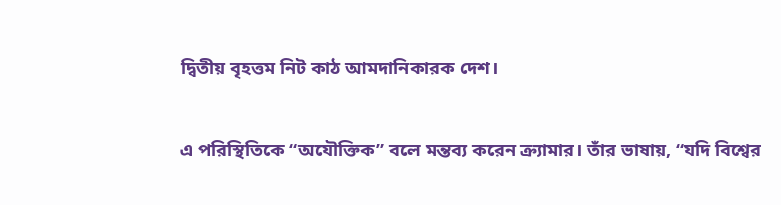দ্বিতীয় বৃহত্তম নিট কাঠ আমদানিকারক দেশ।

এ পরিস্থিতিকে “অযৌক্তিক” বলে মন্তব্য করেন ক্র্যামার। তাঁর ভাষায়, “যদি বিশ্বের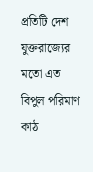প্রতিটি দেশ যুক্তরাজ্যের মতো এত বিপুল পরিমাণ কাঠ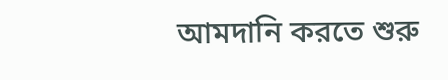আমদানি করতে শুরু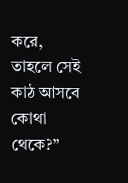করে, তাহলে সেই কাঠ আসবে কোথা থেকে?”